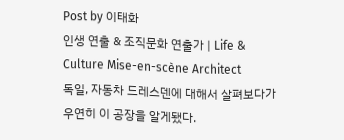Post by 이태화
인생 연출 & 조직문화 연출가 | Life & Culture Mise-en-scène Architect
독일, 자동차 드레스덴에 대해서 살펴보다가 우연히 이 공장을 알게됐다.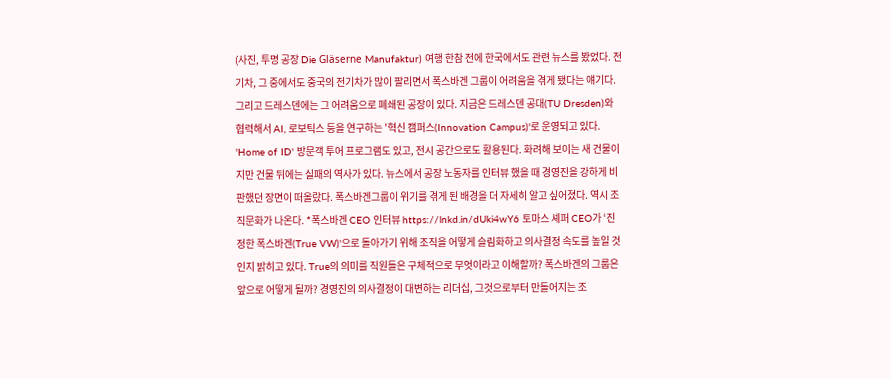(사진, 투명 공장 Die Gläserne Manufaktur) 여행 한참 전에 한국에서도 관련 뉴스를 봤었다. 전기차, 그 중에서도 중국의 전기차가 많이 팔리면서 폭스바겐 그룹이 어려움을 겪게 됐다는 얘기다. 그리고 드레스덴에는 그 어려움으로 폐쇄된 공장이 있다. 지금은 드레스덴 공대(TU Dresden)와 협력해서 AI, 로보틱스 등을 연구하는 '혁신 캠퍼스(Innovation Campus)'로 운영되고 있다. 'Home of ID' 방문객 투어 프로그램도 있고, 전시 공간으로도 활용된다. 화려해 보이는 새 건물이지만 건물 뒤에는 실패의 역사가 있다. 뉴스에서 공장 노동자를 인터뷰 했을 때 경영진을 강하게 비판했던 장면이 떠올랐다. 폭스바겐그룹이 위기를 겪게 된 배경을 더 자세히 알고 싶어졌다. 역시 조직문화가 나온다. *폭스바겐 CEO 인터뷰 https://lnkd.in/dUki4wY6 토마스 셰퍼 CEO가 ‘진정한 폭스바겐(True VW)'으로 돌아가기 위해 조직을 어떻게 슬림화하고 의사결정 속도를 높일 것인지 밝히고 있다. True의 의미를 직원들은 구체적으로 무엇이라고 이해할까? 폭스바겐의 그룹은 앞으로 어떻게 될까? 경영진의 의사결정이 대변하는 리더십, 그것으로부터 만들어지는 조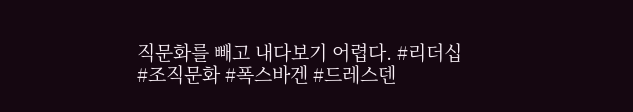직문화를 빼고 내다보기 어렵다. #리더십 #조직문화 #폭스바겐 #드레스덴